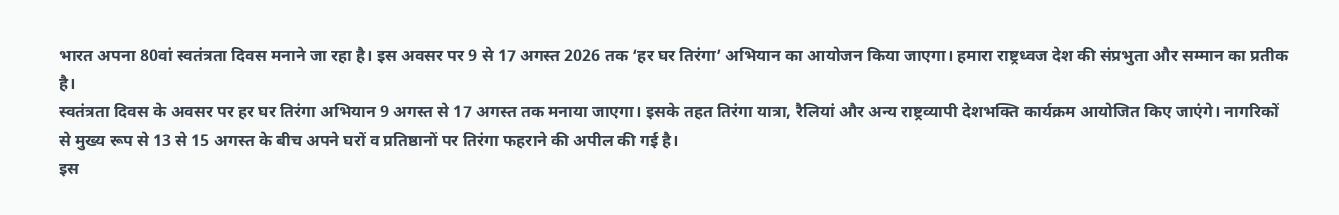भारत अपना 80वां स्वतंत्रता दिवस मनाने जा रहा है। इस अवसर पर 9 से 17 अगस्त 2026 तक ‘हर घर तिरंगा’ अभियान का आयोजन किया जाएगा। हमारा राष्ट्रध्वज देश की संप्रभुता और सम्मान का प्रतीक है।
स्वतंत्रता दिवस के अवसर पर हर घर तिरंगा अभियान 9 अगस्त से 17 अगस्त तक मनाया जाएगा। इसके तहत तिरंगा यात्रा, रैलियां और अन्य राष्ट्रव्यापी देशभक्ति कार्यक्रम आयोजित किए जाएंगे। नागरिकों से मुख्य रूप से 13 से 15 अगस्त के बीच अपने घरों व प्रतिष्ठानों पर तिरंगा फहराने की अपील की गई है।
इस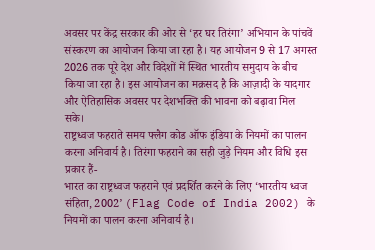अवसर पर केंद्र सरकार की ओर से ‘हर घर तिरंगा’ अभियान के पांचवें संस्करण का आयोजन किया जा रहा है। यह आयोजन 9 से 17 अगस्त 2026 तक पूरे देश और विदेशों में स्थित भारतीय समुदाय के बीच किया जा रहा है। इस आयोजन का मक़सद है कि आज़ादी के यादगार और ऐतिहासिक अवसर पर देशभक्ति की भावना को बढ़ावा मिल सके।
राष्ट्रध्वज फहराते समय फ्लैग कोड ऑफ इंडिया के नियमों का पालन करना अनिवार्य है। तिरंगा फहराने का सही जुड़े नियम और विधि इस प्रकार हैं-
भारत का राष्ट्रध्वज फहराने एवं प्रदर्शित करने के लिए ‘भारतीय ध्वज संहिता, 2002’ (Flag Code of India 2002) के नियमों का पालन करना अनिवार्य है।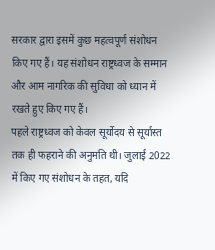सरकार द्वारा इसमें कुछ महत्वपूर्ण संशोधन किए गए हैं। यह संशोधन राष्ट्रध्वज के सम्मान और आम नागरिक की सुविधा को ध्यान में रखते हुए किए गए हैं।
पहले राष्ट्रध्वज को केवल सूर्योदय से सूर्यास्त तक ही फहराने की अनुमति थी। जुलाई 2022 में किए गए संशोधन के तहत, यदि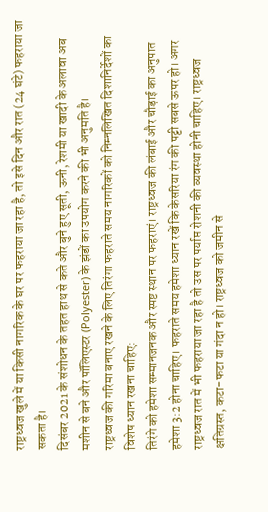राष्ट्रध्वज खुले में या किसी नागरिक के घर पर फहराया जा रहा है, तो इसे दिन और रात (24 घंटे) फहराया जा सकता है।
दिसंबर 2021 के संशोधन के तहत हाथ से कते और बुने हुए सूती, ऊनी, रेशमी या खादी के अलावा अब मशीन से बने और पॉलिएस्टर (Polyester) के झंडों का उपयोग करने की भी अनुमति है।
राष्ट्रध्वज की गरिमा बनाए रखने के लिए तिरंगा फहराते समय नागरिकों को निम्नलिखित दिशानिर्देशों का विशेष ध्यान रखना चाहिए:
तिरंगे को हमेशा सम्मानजनक और स्पष्ट स्थान पर फहराएं। राष्ट्रध्वज की लंबाई और चौड़ाई का अनुपात हमेशा 3:2 होना चाहिए। फहराते समय हमेशा ध्यान रखें कि केसरिया रंग की पट्टी सबसे ऊपर हो। अगर राष्ट्रध्वज रात में भी फहराया जा रहा है तो उस पर पर्याप्त रोशनी की व्यवस्था होनी चाहिए। राष्ट्रध्वज क्षतिग्रस्त, कटा-फटा या गंदा न हो। राष्ट्रध्वज को जमीन से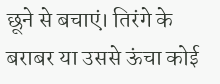छूने से बचाएं। तिरंगे के बराबर या उससे ऊंचा कोई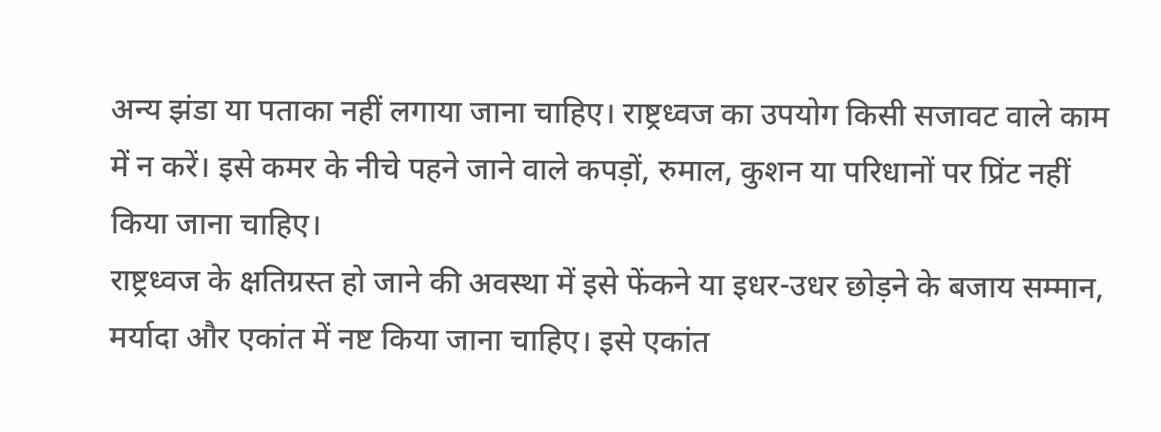अन्य झंडा या पताका नहीं लगाया जाना चाहिए। राष्ट्रध्वज का उपयोग किसी सजावट वाले काम में न करें। इसे कमर के नीचे पहने जाने वाले कपड़ों, रुमाल, कुशन या परिधानों पर प्रिंट नहीं किया जाना चाहिए।
राष्ट्रध्वज के क्षतिग्रस्त हो जाने की अवस्था में इसे फेंकने या इधर-उधर छोड़ने के बजाय सम्मान, मर्यादा और एकांत में नष्ट किया जाना चाहिए। इसे एकांत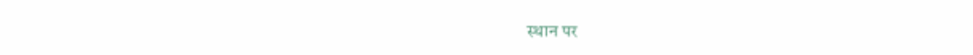स्थान पर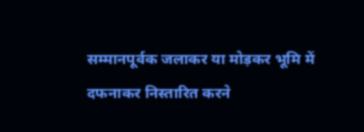सम्मानपूर्वक जलाकर या मोड़कर भूमि में दफनाकर निस्तारित करने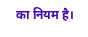का नियम है।